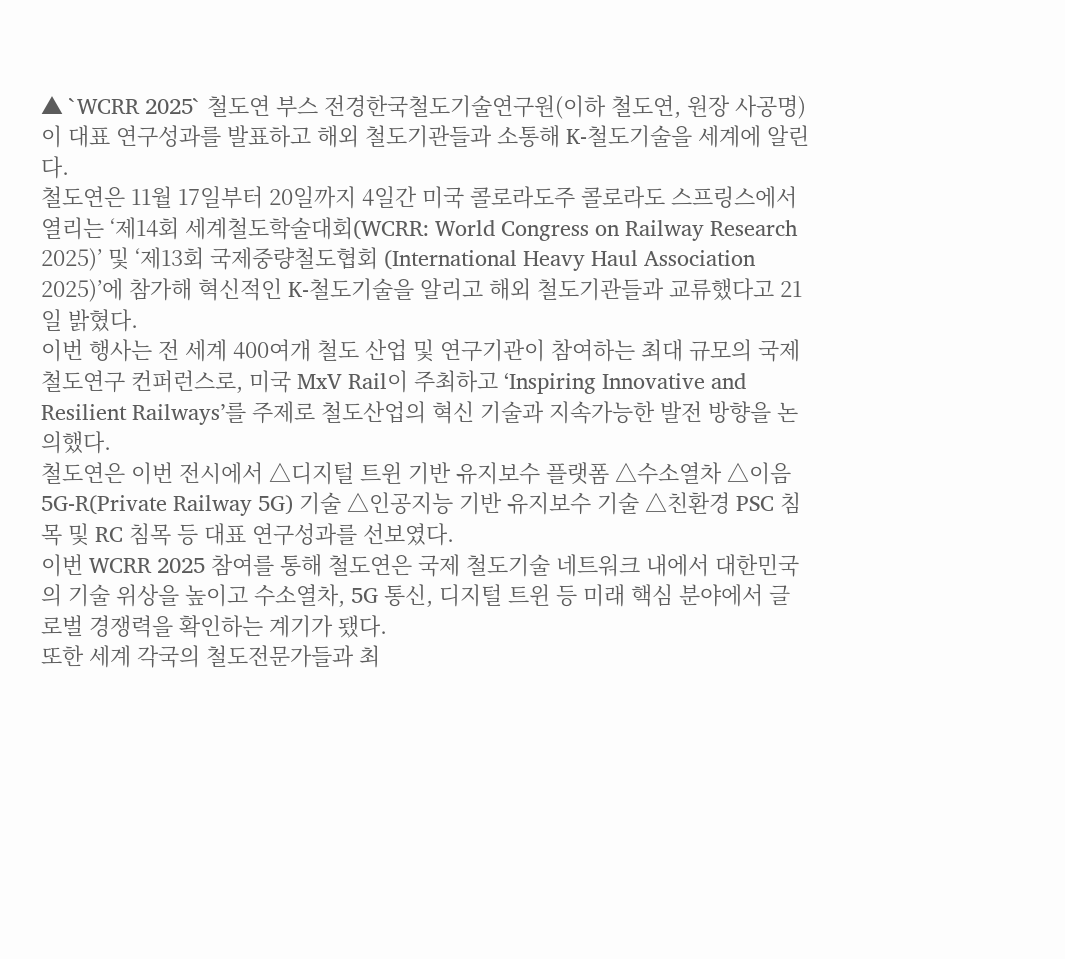▲ `WCRR 2025` 철도연 부스 전경한국철도기술연구원(이하 철도연, 원장 사공명)이 대표 연구성과를 발표하고 해외 철도기관들과 소통해 K-철도기술을 세계에 알린다.
철도연은 11월 17일부터 20일까지 4일간 미국 콜로라도주 콜로라도 스프링스에서 열리는 ‘제14회 세계철도학술대회(WCRR: World Congress on Railway Research 2025)’ 및 ‘제13회 국제중량철도협회 (International Heavy Haul Association 2025)’에 참가해 혁신적인 K-철도기술을 알리고 해외 철도기관들과 교류했다고 21일 밝혔다.
이번 행사는 전 세계 400여개 철도 산업 및 연구기관이 참여하는 최대 규모의 국제 철도연구 컨퍼런스로, 미국 MxV Rail이 주최하고 ‘Inspiring Innovative and Resilient Railways’를 주제로 철도산업의 혁신 기술과 지속가능한 발전 방향을 논의했다.
철도연은 이번 전시에서 △디지털 트윈 기반 유지보수 플랫폼 △수소열차 △이음 5G-R(Private Railway 5G) 기술 △인공지능 기반 유지보수 기술 △친환경 PSC 침목 및 RC 침목 등 대표 연구성과를 선보였다.
이번 WCRR 2025 참여를 통해 철도연은 국제 철도기술 네트워크 내에서 대한민국의 기술 위상을 높이고 수소열차, 5G 통신, 디지털 트윈 등 미래 핵심 분야에서 글로벌 경쟁력을 확인하는 계기가 됐다.
또한 세계 각국의 철도전문가들과 최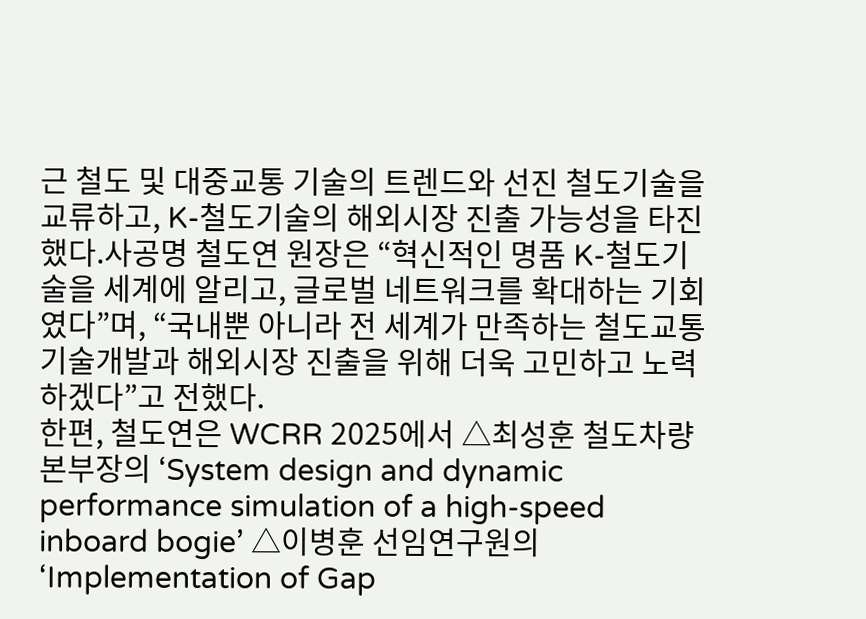근 철도 및 대중교통 기술의 트렌드와 선진 철도기술을 교류하고, K-철도기술의 해외시장 진출 가능성을 타진했다.사공명 철도연 원장은 “혁신적인 명품 K-철도기술을 세계에 알리고, 글로벌 네트워크를 확대하는 기회였다”며, “국내뿐 아니라 전 세계가 만족하는 철도교통 기술개발과 해외시장 진출을 위해 더욱 고민하고 노력하겠다”고 전했다.
한편, 철도연은 WCRR 2025에서 △최성훈 철도차량본부장의 ‘System design and dynamic performance simulation of a high-speed inboard bogie’ △이병훈 선임연구원의 ‘Implementation of Gap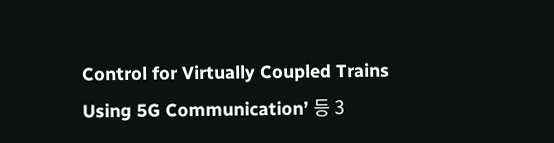Control for Virtually Coupled Trains Using 5G Communication’ 등 3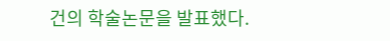건의 학술논문을 발표했다.